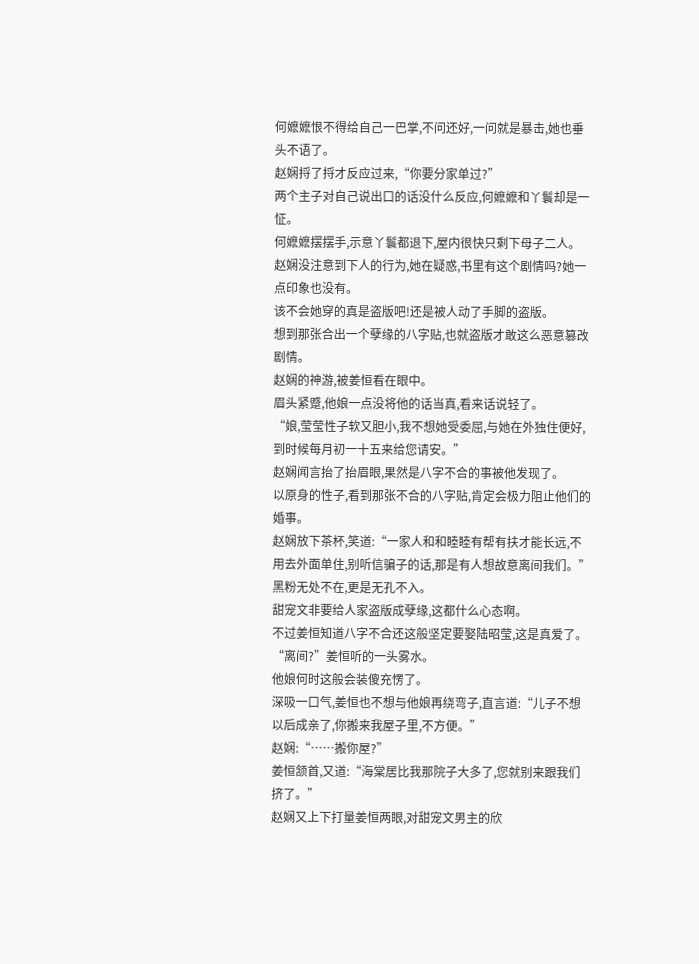何嬷嬷恨不得给自己一巴掌,不问还好,一问就是暴击,她也垂头不语了。
赵娴捋了捋才反应过来,“你要分家单过?”
两个主子对自己说出口的话没什么反应,何嬷嬷和丫鬟却是一怔。
何嬷嬷摆摆手,示意丫鬟都退下,屋内很快只剩下母子二人。
赵娴没注意到下人的行为,她在疑惑,书里有这个剧情吗?她一点印象也没有。
该不会她穿的真是盗版吧!还是被人动了手脚的盗版。
想到那张合出一个孽缘的八字贴,也就盗版才敢这么恶意篡改剧情。
赵娴的神游,被姜恒看在眼中。
眉头紧蹙,他娘一点没将他的话当真,看来话说轻了。
“娘,莹莹性子软又胆小,我不想她受委屈,与她在外独住便好,到时候每月初一十五来给您请安。”
赵娴闻言抬了抬眉眼,果然是八字不合的事被他发现了。
以原身的性子,看到那张不合的八字贴,肯定会极力阻止他们的婚事。
赵娴放下茶杯,笑道:“一家人和和睦睦有帮有扶才能长远,不用去外面单住,别听信骗子的话,那是有人想故意离间我们。”
黑粉无处不在,更是无孔不入。
甜宠文非要给人家盗版成孽缘,这都什么心态啊。
不过姜恒知道八字不合还这般坚定要娶陆昭莹,这是真爱了。
“离间?”姜恒听的一头雾水。
他娘何时这般会装傻充愣了。
深吸一口气,姜恒也不想与他娘再绕弯子,直言道:“儿子不想以后成亲了,你搬来我屋子里,不方便。”
赵娴:“……搬你屋?”
姜恒颔首,又道:“海棠居比我那院子大多了,您就别来跟我们挤了。”
赵娴又上下打量姜恒两眼,对甜宠文男主的欣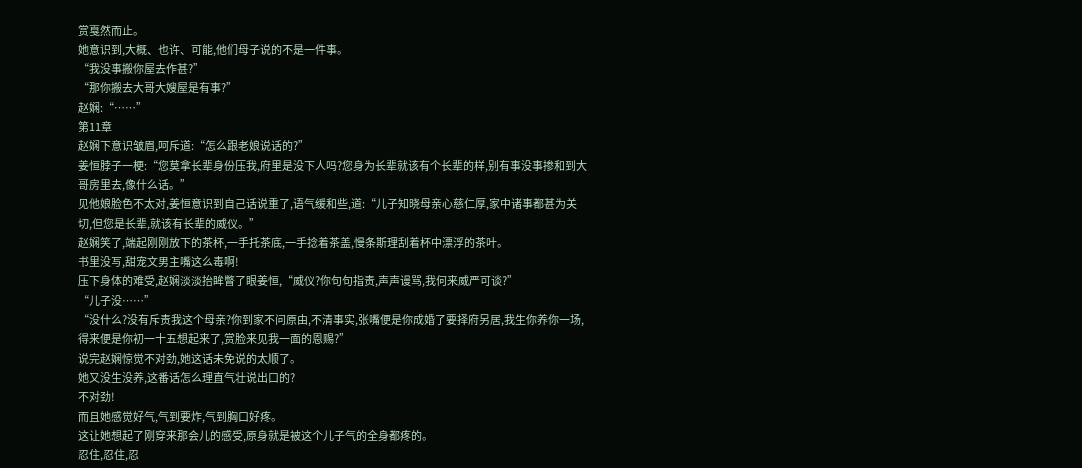赏戛然而止。
她意识到,大概、也许、可能,他们母子说的不是一件事。
“我没事搬你屋去作甚?”
“那你搬去大哥大嫂屋是有事?”
赵娴:“……”
第11章
赵娴下意识皱眉,呵斥道:“怎么跟老娘说话的?”
姜恒脖子一梗:“您莫拿长辈身份压我,府里是没下人吗?您身为长辈就该有个长辈的样,别有事没事掺和到大哥房里去,像什么话。”
见他娘脸色不太对,姜恒意识到自己话说重了,语气缓和些,道:“儿子知晓母亲心慈仁厚,家中诸事都甚为关切,但您是长辈,就该有长辈的威仪。”
赵娴笑了,端起刚刚放下的茶杯,一手托茶底,一手捻着茶盖,慢条斯理刮着杯中漂浮的茶叶。
书里没写,甜宠文男主嘴这么毒啊!
压下身体的难受,赵娴淡淡抬眸瞥了眼姜恒,“威仪?你句句指责,声声谩骂,我何来威严可谈?”
“儿子没……”
“没什么?没有斥责我这个母亲?你到家不问原由,不清事实,张嘴便是你成婚了要择府另居,我生你养你一场,得来便是你初一十五想起来了,赏脸来见我一面的恩赐?”
说完赵娴惊觉不对劲,她这话未免说的太顺了。
她又没生没养,这番话怎么理直气壮说出口的?
不对劲!
而且她感觉好气,气到要炸,气到胸口好疼。
这让她想起了刚穿来那会儿的感受,原身就是被这个儿子气的全身都疼的。
忍住,忍住,忍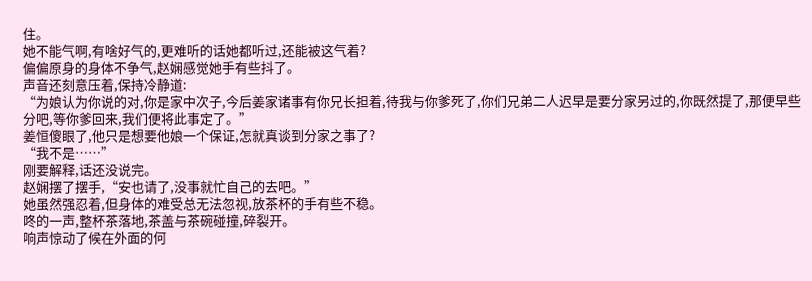住。
她不能气啊,有啥好气的,更难听的话她都听过,还能被这气着?
偏偏原身的身体不争气,赵娴感觉她手有些抖了。
声音还刻意压着,保持冷静道:
“为娘认为你说的对,你是家中次子,今后姜家诸事有你兄长担着,待我与你爹死了,你们兄弟二人迟早是要分家另过的,你既然提了,那便早些分吧,等你爹回来,我们便将此事定了。”
姜恒傻眼了,他只是想要他娘一个保证,怎就真谈到分家之事了?
“我不是……”
刚要解释,话还没说完。
赵娴摆了摆手,“安也请了,没事就忙自己的去吧。”
她虽然强忍着,但身体的难受总无法忽视,放茶杯的手有些不稳。
咚的一声,整杯茶落地,茶盖与茶碗碰撞,碎裂开。
响声惊动了候在外面的何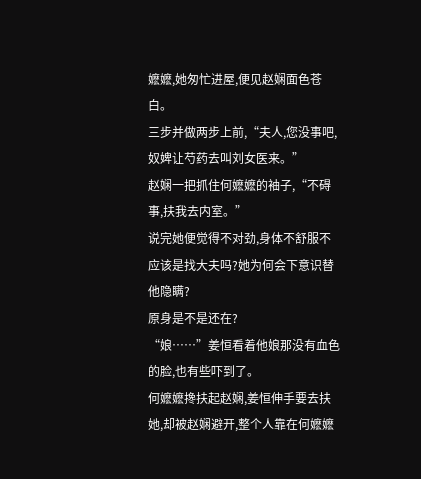嬷嬷,她匆忙进屋,便见赵娴面色苍白。
三步并做两步上前,“夫人,您没事吧,奴婢让芍药去叫刘女医来。”
赵娴一把抓住何嬷嬷的袖子,“不碍事,扶我去内室。”
说完她便觉得不对劲,身体不舒服不应该是找大夫吗?她为何会下意识替他隐瞒?
原身是不是还在?
“娘……”姜恒看着他娘那没有血色的脸,也有些吓到了。
何嬷嬷搀扶起赵娴,姜恒伸手要去扶她,却被赵娴避开,整个人靠在何嬷嬷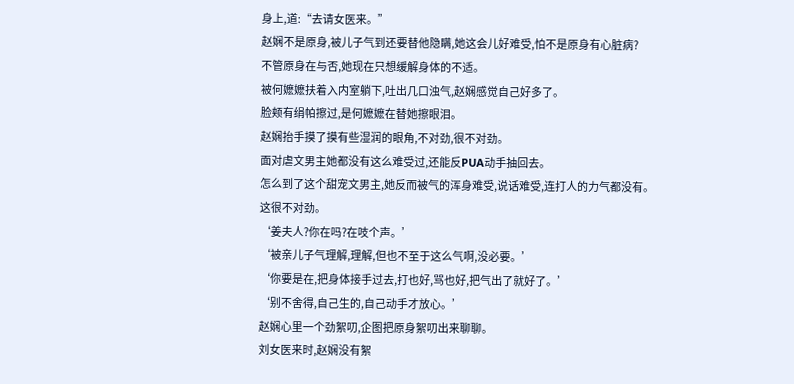身上,道:“去请女医来。”
赵娴不是原身,被儿子气到还要替他隐瞒,她这会儿好难受,怕不是原身有心脏病?
不管原身在与否,她现在只想缓解身体的不适。
被何嬷嬷扶着入内室躺下,吐出几口浊气,赵娴感觉自己好多了。
脸颊有绢帕擦过,是何嬷嬷在替她擦眼泪。
赵娴抬手摸了摸有些湿润的眼角,不对劲,很不对劲。
面对虐文男主她都没有这么难受过,还能反PUA动手抽回去。
怎么到了这个甜宠文男主,她反而被气的浑身难受,说话难受,连打人的力气都没有。
这很不对劲。
‘姜夫人?你在吗?在吱个声。’
‘被亲儿子气理解,理解,但也不至于这么气啊,没必要。’
‘你要是在,把身体接手过去,打也好,骂也好,把气出了就好了。’
‘别不舍得,自己生的,自己动手才放心。’
赵娴心里一个劲絮叨,企图把原身絮叨出来聊聊。
刘女医来时,赵娴没有絮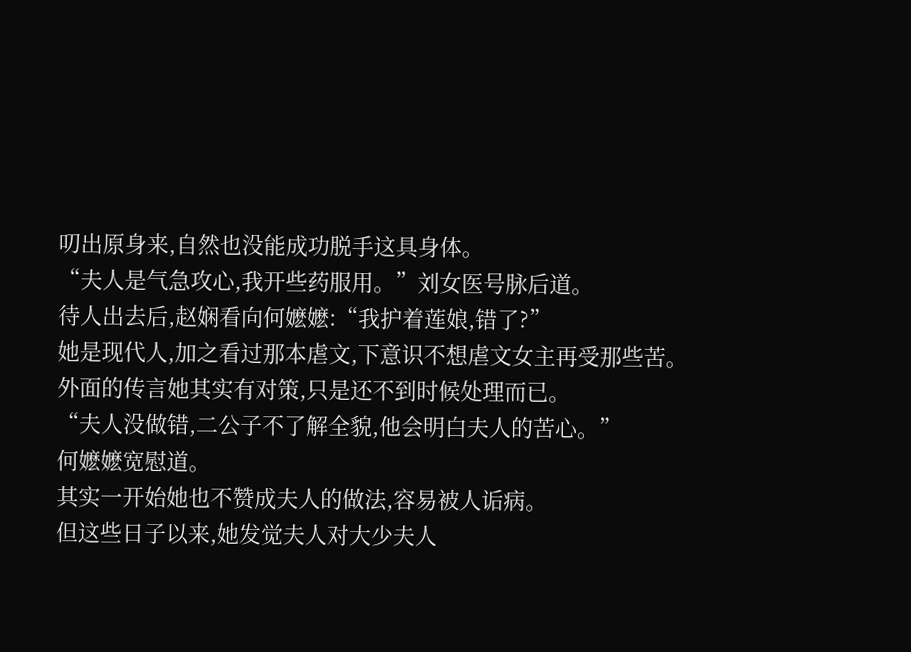叨出原身来,自然也没能成功脱手这具身体。
“夫人是气急攻心,我开些药服用。”刘女医号脉后道。
待人出去后,赵娴看向何嬷嬷:“我护着莲娘,错了?”
她是现代人,加之看过那本虐文,下意识不想虐文女主再受那些苦。
外面的传言她其实有对策,只是还不到时候处理而已。
“夫人没做错,二公子不了解全貌,他会明白夫人的苦心。”
何嬷嬷宽慰道。
其实一开始她也不赞成夫人的做法,容易被人诟病。
但这些日子以来,她发觉夫人对大少夫人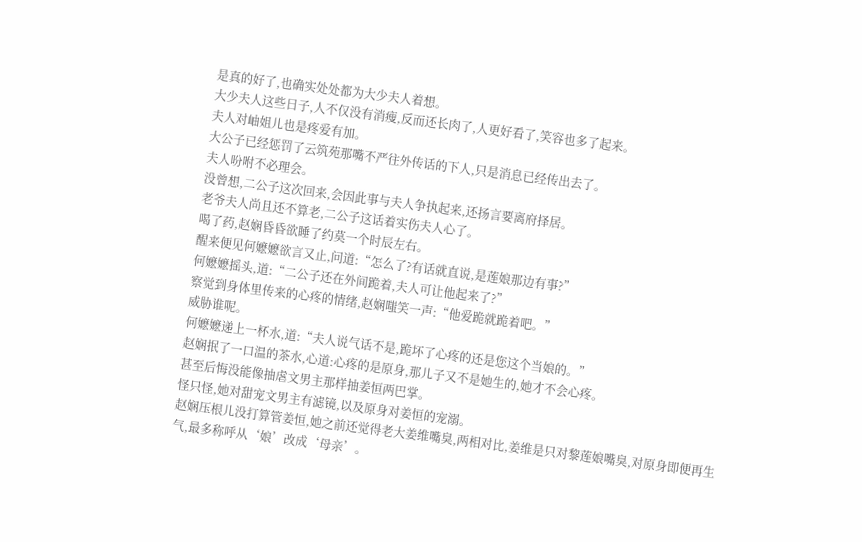是真的好了,也确实处处都为大少夫人着想。
大少夫人这些日子,人不仅没有消瘦,反而还长肉了,人更好看了,笑容也多了起来。
夫人对岫姐儿也是疼爱有加。
大公子已经惩罚了云筑苑那嘴不严往外传话的下人,只是消息已经传出去了。
夫人吩咐不必理会。
没曾想,二公子这次回来,会因此事与夫人争执起来,还扬言要离府择居。
老爷夫人尚且还不算老,二公子这话着实伤夫人心了。
喝了药,赵娴昏昏欲睡了约莫一个时辰左右。
醒来便见何嬷嬷欲言又止,问道:“怎么了?有话就直说,是莲娘那边有事?”
何嬷嬷摇头,道:“二公子还在外间跪着,夫人可让他起来了?”
察觉到身体里传来的心疼的情绪,赵娴嗤笑一声:“他爱跪就跪着吧。”
威胁谁呢。
何嬷嬷递上一杯水,道:“夫人说气话不是,跪坏了心疼的还是您这个当娘的。”
赵娴抿了一口温的茶水,心道:心疼的是原身,那儿子又不是她生的,她才不会心疼。
甚至后悔没能像抽虐文男主那样抽姜恒两巴掌。
怪只怪,她对甜宠文男主有滤镜,以及原身对姜恒的宠溺。
赵娴压根儿没打算管姜恒,她之前还觉得老大姜维嘴臭,两相对比,姜维是只对黎莲娘嘴臭,对原身即便再生气,最多称呼从‘娘’改成‘母亲’。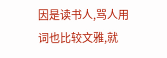因是读书人,骂人用词也比较文雅,就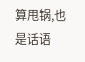算甩锅,也是话语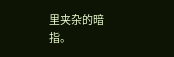里夹杂的暗指。